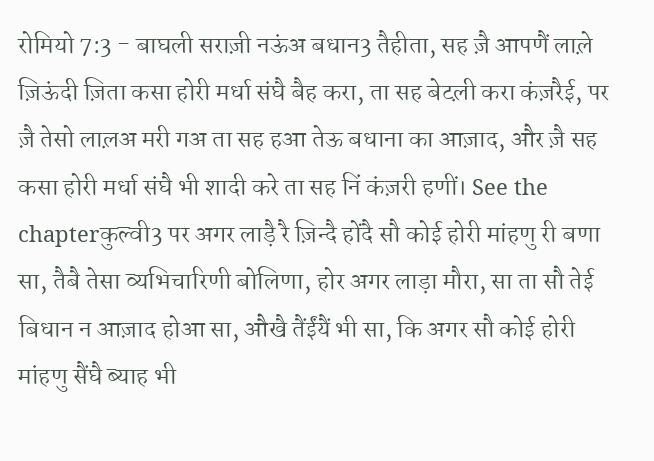रोमियो 7:3 - बाघली सराज़ी नऊंअ बधान3 तैहीता, सह ज़ै आपणैं लाल़े ज़िऊंदी ज़िता कसा होरी मर्धा संघै बैह करा, ता सह बेटल़ी करा कंज़रैई, पर ज़ै तेसो लाल़अ मरी गअ ता सह हआ तेऊ बधाना का आज़ाद, और ज़ै सह कसा होरी मर्धा संघै भी शादी करे ता सह निं कंज़री हणीं। See the chapterकुल्वी3 पर अगर लाड़ै रै ज़िन्दै होंदै सौ कोई होरी मांहणु री बणा सा, तैबै तेसा व्यभिचारिणी बोलिणा, होर अगर लाड़ा मौरा, सा ता सौ तेई बिधान न आज़ाद होआ सा, औखै तैंईंयैं भी सा, कि अगर सौ कोई होरी मांहणु सैंघै ब्याह भी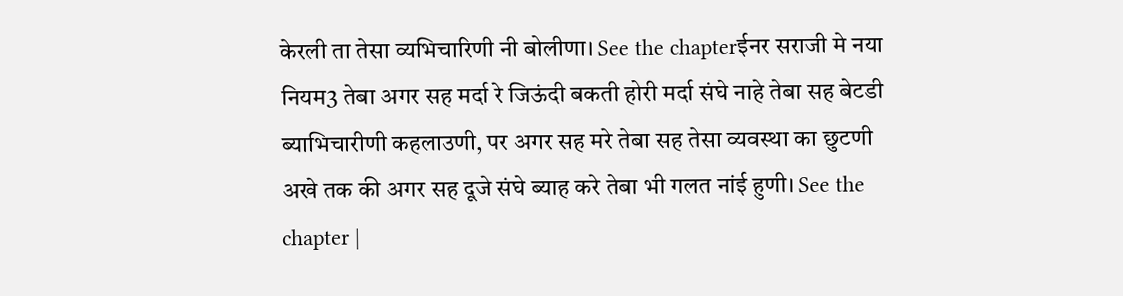केरली ता तेसा व्यभिचारिणी नी बोलीणा। See the chapterईनर सराजी मे नया नियम3 तेबा अगर सह मर्दा रे जिऊंदी बकती होरी मर्दा संघे नाहे तेबा सह बेटडी ब्याभिचारीणी कहलाउणी, पर अगर सह मरे तेबा सह तेसा व्यवस्था का छुटणी अखे तक की अगर सह दूजे संघे ब्याह करे तेबा भी गलत नांई हुणी। See the chapter |